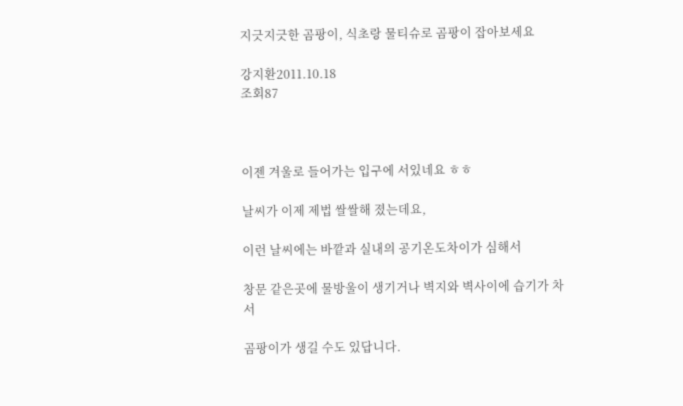지긋지긋한 곰팡이, 식초랑 물티슈로 곰팡이 잡아보세요

강지환2011.10.18
조회87



이젠 겨울로 들어가는 입구에 서있네요 ㅎㅎ

날씨가 이제 제법 쌀쌀해 졌는데요,

이런 날씨에는 바깥과 실내의 공기온도차이가 심해서

창문 같은곳에 물방울이 생기거나 벽지와 벽사이에 습기가 차서

곰팡이가 생길 수도 있답니다.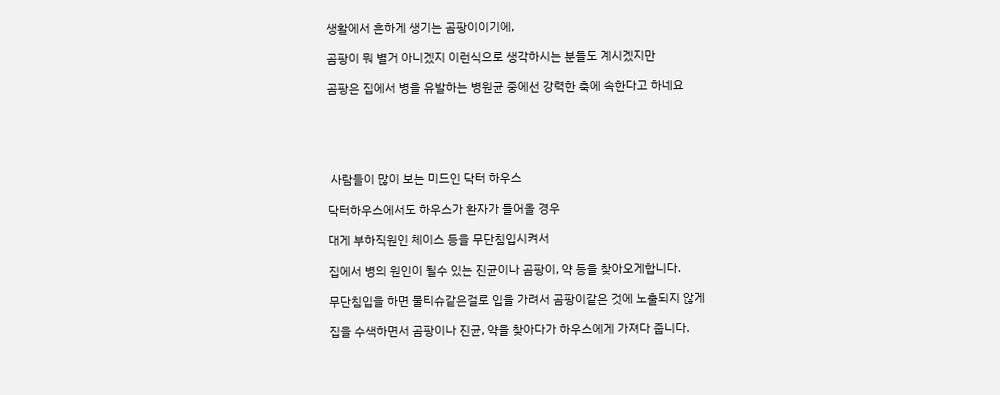생활에서 흔하게 생기는 곰팡이이기에,

곰팡이 뭐 별거 아니겠지 이런식으로 생각하시는 분들도 계시겠지만

곰팡은 집에서 병을 유발하는 병원균 중에선 강력한 축에 속한다고 하네요





 사람들이 많이 보는 미드인 닥터 하우스

닥터하우스에서도 하우스가 환자가 들어올 경우

대게 부하직원인 체이스 등을 무단침입시켜서

집에서 병의 원인이 될수 있는 진균이나 곰팡이, 약 등을 찾아오게합니다.

무단침입을 하면 물티슈같은걸로 입을 가려서 곰팡이같은 것에 노출되지 않게

집을 수색하면서 곰팡이나 진균, 약을 찾아다가 하우스에게 가져다 줍니다.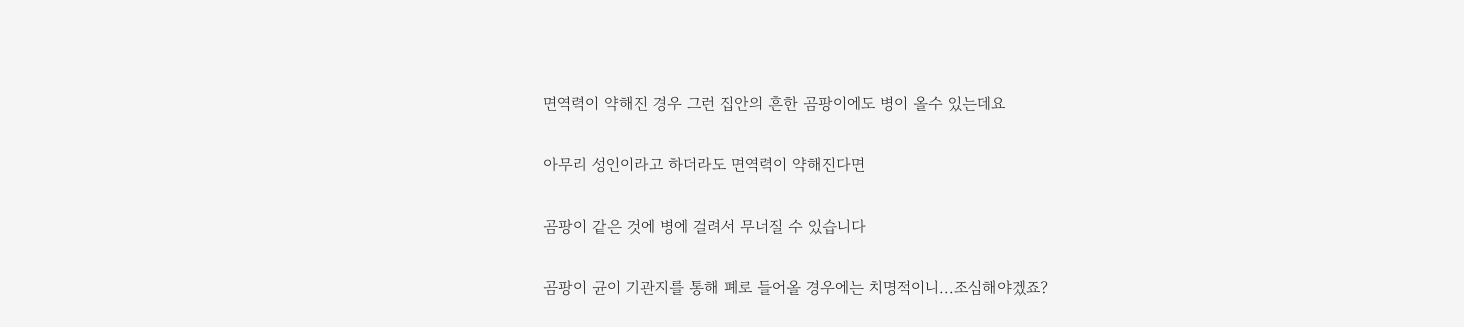면역력이 약해진 경우 그런 집안의 흔한 곰팡이에도 병이 올수 있는데요

아무리 성인이라고 하더라도 면역력이 약해진다면

곰팡이 같은 것에 병에 걸려서 무너질 수 있습니다

곰팡이 균이 기관지를 통해 폐로 들어올 경우에는 치명적이니...조심해야겠죠?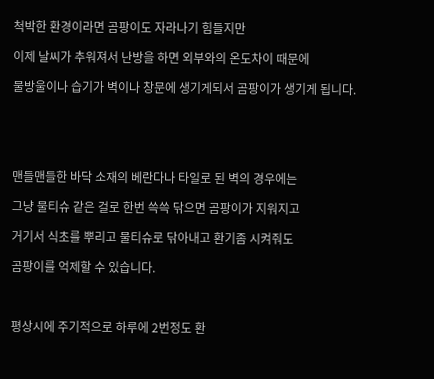척박한 환경이라면 곰팡이도 자라나기 힘들지만

이제 날씨가 추워져서 난방을 하면 외부와의 온도차이 때문에

물방울이나 습기가 벽이나 창문에 생기게되서 곰팡이가 생기게 됩니다.





맨들맨들한 바닥 소재의 베란다나 타일로 된 벽의 경우에는

그냥 물티슈 같은 걸로 한번 쓱쓱 닦으면 곰팡이가 지워지고

거기서 식초를 뿌리고 물티슈로 닦아내고 환기좀 시켜줘도

곰팡이를 억제할 수 있습니다.



평상시에 주기적으로 하루에 2번정도 환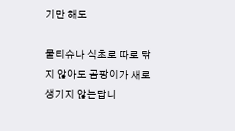기만 해도

물티슈나 식초로 따로 닦지 않아도 곰팡이가 새로 생기지 않는답니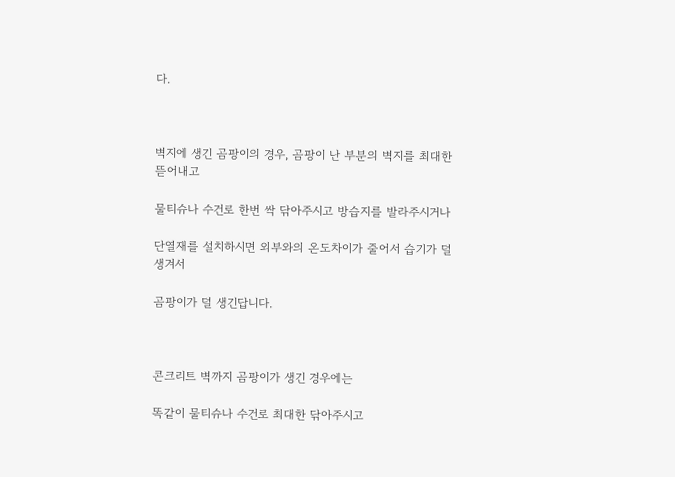다.



벽지에 생긴 곰팡이의 경우, 곰팡이 난 부분의 벽지를 최대한 뜯어내고

물티슈나 수건로 한번 싹 닦아주시고 방습지를 발라주시거나

단열재를 설치하시면 외부와의 온도차이가 줄어서 습기가 덜생겨서

곰팡이가 덜 생긴답니다.



콘크리트 벽까지 곰팡이가 생긴 경우에는

똑같이 물티슈나 수건로 최대한 닦아주시고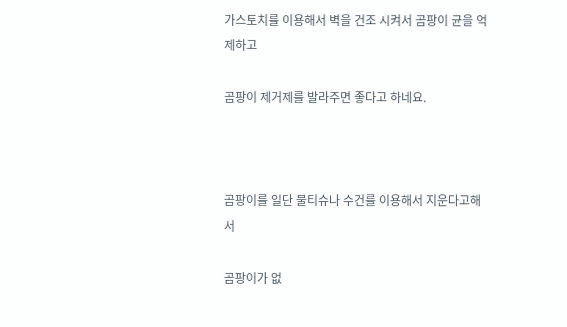가스토치를 이용해서 벽을 건조 시켜서 곰팡이 균을 억제하고

곰팡이 제거제를 발라주면 좋다고 하네요.



곰팡이를 일단 물티슈나 수건를 이용해서 지운다고해서

곰팡이가 없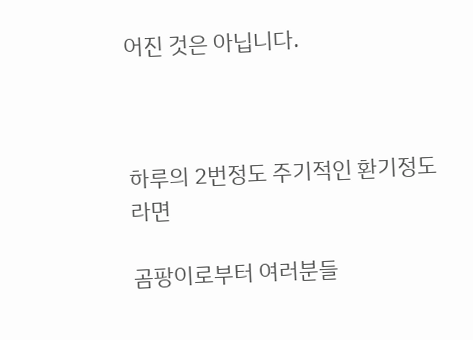어진 것은 아닙니다.



하루의 2번정도 주기적인 환기정도라면

곰팡이로부터 여러분들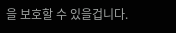을 보호할 수 있을겁니다.